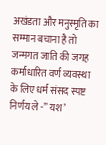अखंडता और मनुस्मृति का सम्मान बचाना है तो जन्मगत जाति की जगह कर्माधारित वर्ण व्यवस्था के लिए धर्म संसद स्पष्ट निर्णय ले -” यश’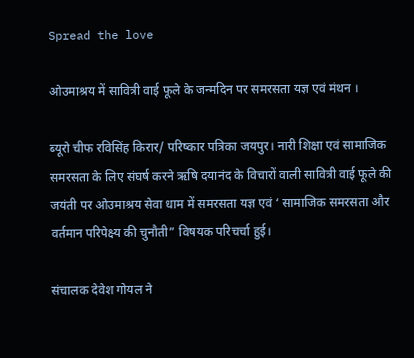Spread the love

ओउमाश्रय में सावित्री वाई फूले के जन्मदिन पर समरसता यज्ञ एवं मंथन ।

ब्यूरो चीफ रविसिंह किरार/ परिष्कार पत्रिका जयपुर। नारी शिक्षा एवं सामाजिक समरसता के लिए संघर्ष करने ऋषि दयानंद के विचारों वाली सावित्री वाई फूले की जयंती पर ओउमाश्रय सेवा धाम में समरसता यज्ञ एवं ‘ सामाजिक समरसता और वर्तमान परिपेक्ष्य की चुनौती” विषयक परिचर्चा हुई।

संचालक देवेश गोयल ने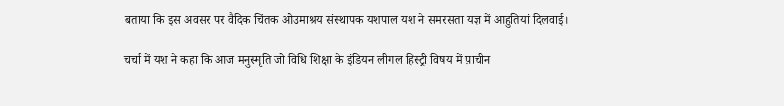बताया कि इस अवसर पर वैदिक चिंतक ओउमाश्रय संस्थापक यशपाल यश ने समरसता यज्ञ में आहुतियां दिलवाई।

चर्चा में यश ने कहा कि आज मनुस्मृति जो विधि शिक्षा के इंडियन लीगल हिस्ट्री विषय में प़ाचीन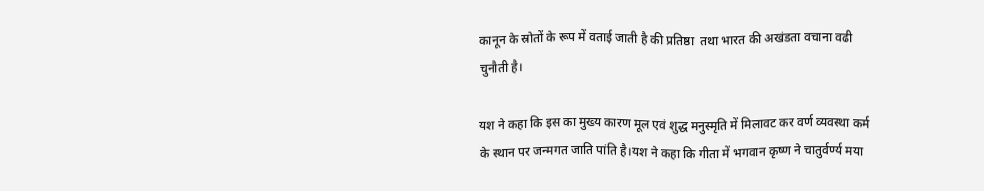कानून के स्रोतों के रूप में वताई जाती है की प्रतिष्ठा  तथा भारत की अखंडता वचाना वढी चुनौती है।

यश ने कहा कि इस का मुख्य कारण मूल एवं शुद्ध मनुस्मृति में मिलावट कर वर्ण व्यवस्था कर्म के स्थान पर जन्मगत जाति पांति है।यश ने कहा कि गीता में भगवान कृष्ण ने चातुर्वर्ण्य मया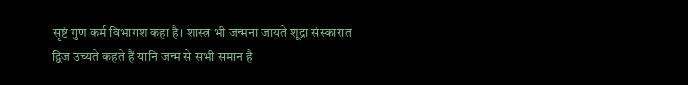सृष्टं गुण कर्म विभागश कहा है। शास्त्र भी जन्मना जायते शूद्रा संस्कारात द्विज उच्यते कहते हैं यानि जन्म से सभी समान है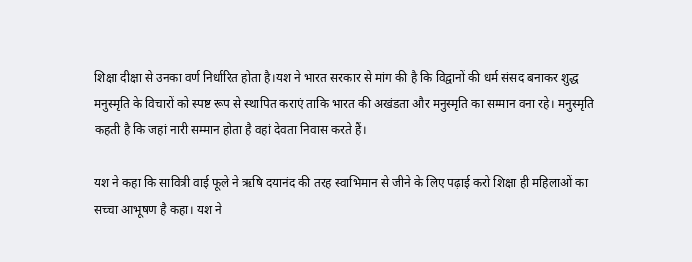शिक्षा दीक्षा से उनका वर्ण निर्धारित होता है।यश ने भारत सरकार से मांग की है कि विद्वानों की धर्म संसद बनाकर शुद्ध मनुस्मृति के विचारों को स्पष्ट रूप से स्थापित कराएं ताकि भारत की अखंडता और मनुस्मृति का सम्मान वना रहे। मनुस्मृति कहती है कि जहां नारी सम्मान होता है वहां देवता निवास करते हैं।

यश ने कहा कि सावित्री वाई फूले ने ऋषि दयानंद की तरह स्वाभिमान से जीने के लिए पढ़ाई करो शिक्षा ही महिलाओं का सच्चा आभूषण है कहा। यश ने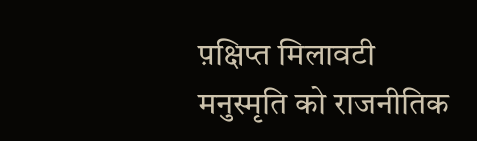प़क्षिप्त मिलावटी मनुस्मृति को राजनीतिक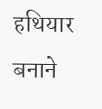हथियार बनाने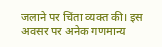जलाने पर चिंता व्यक्त की। इस अवसर पर अनेक गणमान्य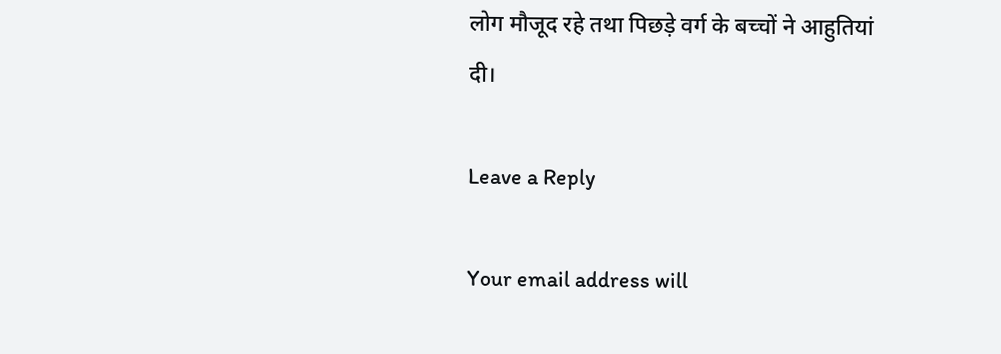लोग मौजूद रहे तथा पिछड़े वर्ग के बच्चों ने आहुतियां दी।

Leave a Reply

Your email address will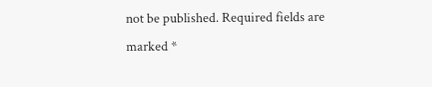not be published. Required fields are marked *